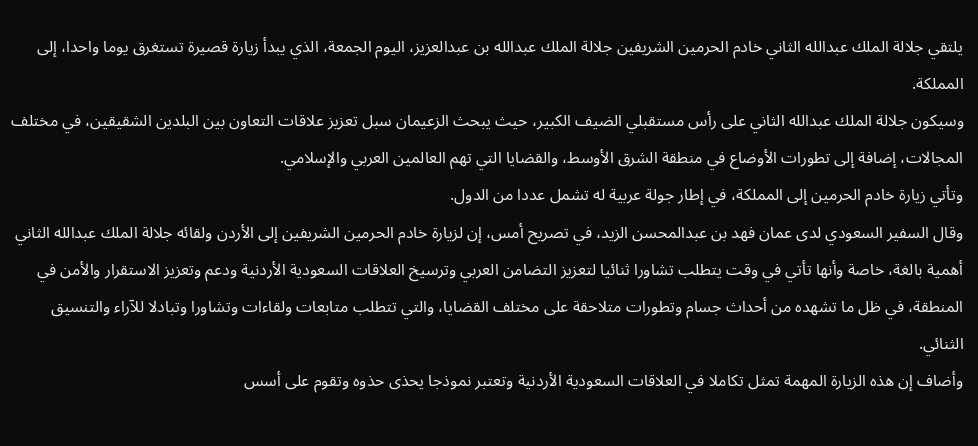يلتقي جلالة الملك عبدالله الثاني خادم الحرمين الشريفين جلالة الملك عبدالله بن عبدالعزيز، اليوم الجمعة، الذي يبدأ زيارة قصيرة تستغرق يوما واحدا، إلى المملكة.
وسيكون جلالة الملك عبدالله الثاني على رأس مستقبلي الضيف الكبير، حيث يبحث الزعيمان سبل تعزيز علاقات التعاون بين البلدين الشقيقين، في مختلف المجالات، إضافة إلى تطورات الأوضاع في منطقة الشرق الأوسط، والقضايا التي تهم العالمين العربي والإسلامي.
وتأتي زيارة خادم الحرمين إلى المملكة، في إطار جولة عربية له تشمل عددا من الدول.
وقال السفير السعودي لدى عمان فهد بن عبدالمحسن الزيد، في تصريح أمس، إن لزيارة خادم الحرمين الشريفين إلى الأردن ولقائه جلالة الملك عبدالله الثاني أهمية بالغة، خاصة وأنها تأتي في وقت يتطلب تشاورا ثنائيا لتعزيز التضامن العربي وترسيخ العلاقات السعودية الأردنية ودعم وتعزيز الاستقرار والأمن في المنطقة، في ظل ما تشهده من أحداث جسام وتطورات متلاحقة على مختلف القضايا، والتي تتطلب متابعات ولقاءات وتشاورا وتبادلا للآراء والتنسيق الثنائي.
وأضاف إن هذه الزيارة المهمة تمثل تكاملا في العلاقات السعودية الأردنية وتعتبر نموذجا يحذى حذوه وتقوم على أسس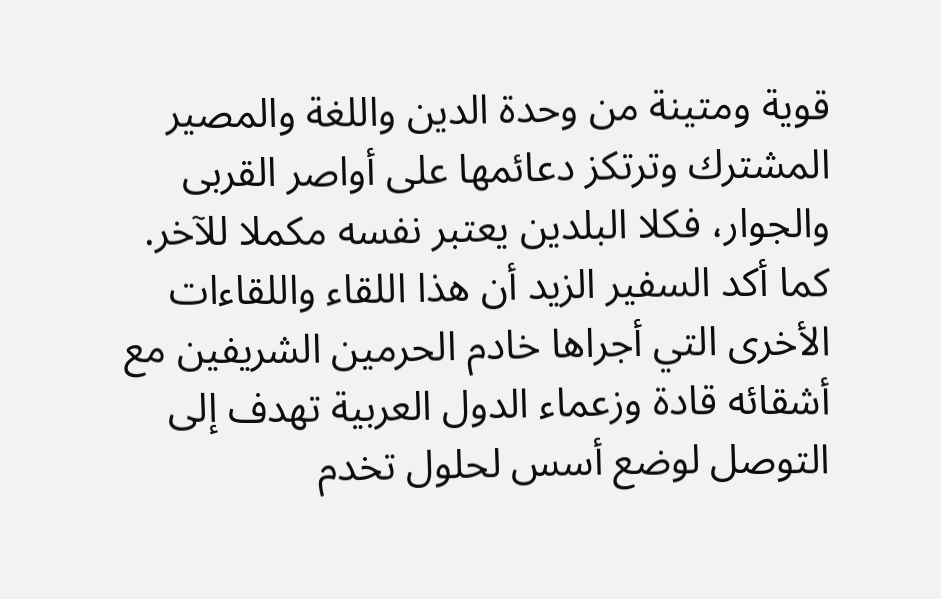قوية ومتينة من وحدة الدين واللغة والمصير المشترك وترتكز دعائمها على أواصر القربى والجوار، فكلا البلدين يعتبر نفسه مكملا للآخر.
كما أكد السفير الزيد أن هذا اللقاء واللقاءات الأخرى التي أجراها خادم الحرمين الشريفين مع أشقائه قادة وزعماء الدول العربية تهدف إلى التوصل لوضع أسس لحلول تخدم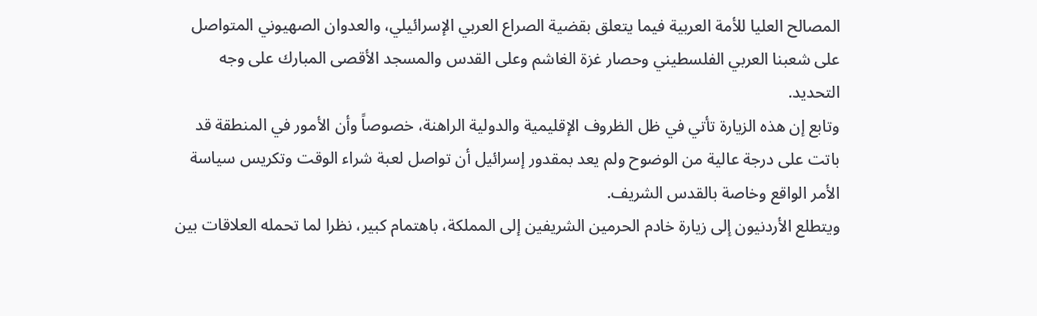المصالح العليا للأمة العربية فيما يتعلق بقضية الصراع العربي الإسرائيلي، والعدوان الصهيوني المتواصل على شعبنا العربي الفلسطيني وحصار غزة الغاشم وعلى القدس والمسجد الأقصى المبارك على وجه التحديد.
وتابع إن هذه الزيارة تأتي في ظل الظروف الإقليمية والدولية الراهنة، خصوصاً وأن الأمور في المنطقة قد باتت على درجة عالية من الوضوح ولم يعد بمقدور إسرائيل أن تواصل لعبة شراء الوقت وتكريس سياسة الأمر الواقع وخاصة بالقدس الشريف.
ويتطلع الأردنيون إلى زيارة خادم الحرمين الشريفين إلى المملكة، باهتمام كبير، نظرا لما تحمله العلاقات بين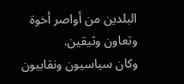البلدين من أواصر أخوة وتعاون وثيقين.
وكان سياسيون ونقابيون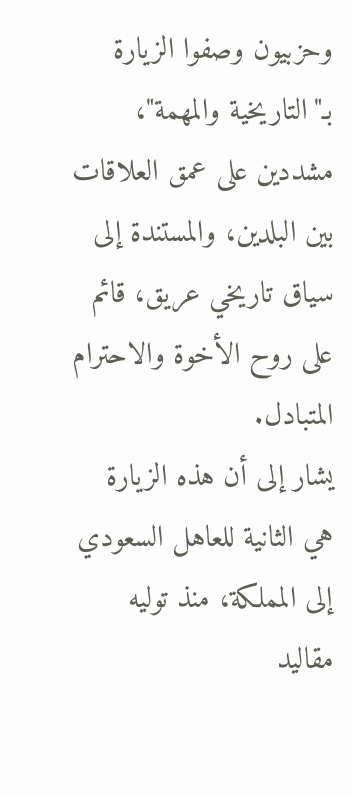وحزبيون وصفوا الزيارة بـ"التاريخية والمهمة"، مشددين على عمق العلاقات بين البلدين، والمستندة إلى سياق تاريخي عريق، قائم على روح الأخوة والاحترام المتبادل.
يشار إلى أن هذه الزيارة هي الثانية للعاهل السعودي إلى المملكة، منذ توليه مقاليد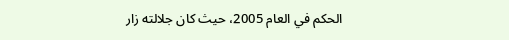الحكم في العام 2005، حيث كان جلالته زار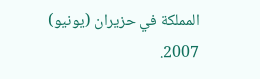المملكة في حزيران (يونيو) 2007.